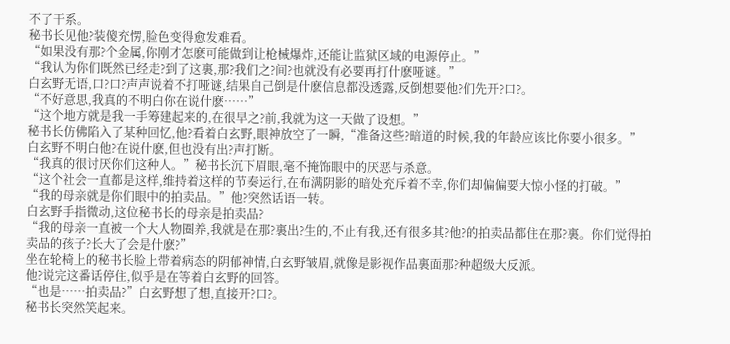不了干系。
秘书长见他?装傻充愣,脸色变得愈发难看。
“如果没有那?个金属,你刚才怎麽可能做到让枪械爆炸,还能让监狱区域的电源停止。”
“我认为你们既然已经走?到了这裏,那?我们之?间?也就没有必要再打什麽哑谜。”
白玄野无语,口?口?声声说着不打哑谜,结果自己倒是什麽信息都没透露,反倒想要他?们先开?口?。
“不好意思,我真的不明白你在说什麽……”
“这个地方就是我一手筹建起来的,在很早之?前,我就为这一天做了设想。”
秘书长仿佛陷入了某种回忆,他?看着白玄野,眼神放空了一瞬,“准备这些?暗道的时候,我的年龄应该比你要小很多。”
白玄野不明白他?在说什麽,但也没有出?声打断。
“我真的很讨厌你们这种人。”秘书长沉下眉眼,毫不掩饰眼中的厌恶与杀意。
“这个社会一直都是这样,维持着这样的节奏运行,在布满阴影的暗处充斥着不幸,你们却偏偏要大惊小怪的打破。”
“我的母亲就是你们眼中的拍卖品。”他?突然话语一转。
白玄野手指微动,这位秘书长的母亲是拍卖品?
“我的母亲一直被一个大人物圈养,我就是在那?裏出?生的,不止有我,还有很多其?他?的拍卖品都住在那?裏。你们觉得拍卖品的孩子?长大了会是什麽?”
坐在轮椅上的秘书长脸上带着病态的阴郁神情,白玄野皱眉,就像是影视作品裏面那?种超级大反派。
他?说完这番话停住,似乎是在等着白玄野的回答。
“也是……拍卖品?”白玄野想了想,直接开?口?。
秘书长突然笑起来。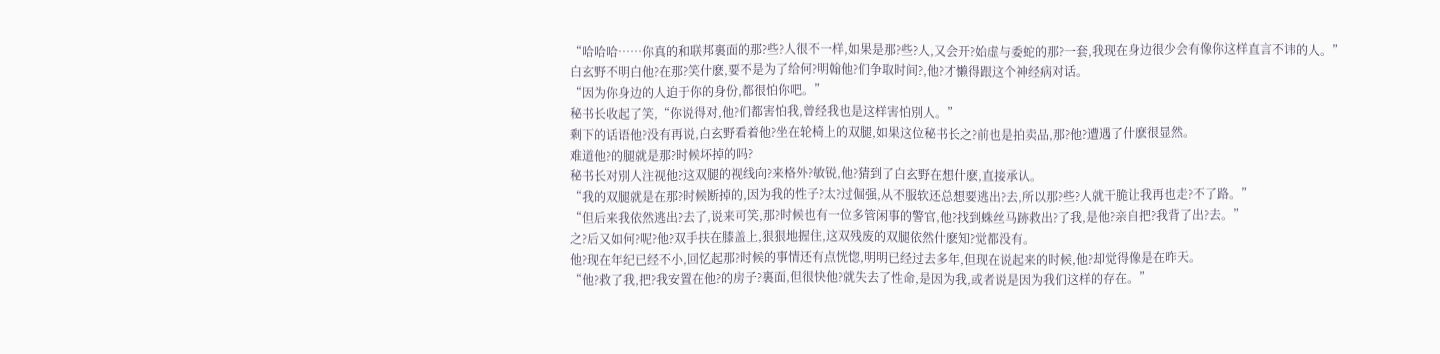“哈哈哈……你真的和联邦裏面的那?些?人很不一样,如果是那?些?人,又会开?始虚与委蛇的那?一套,我现在身边很少会有像你这样直言不讳的人。”
白玄野不明白他?在那?笑什麽,要不是为了给何?明翰他?们争取时间?,他?才懒得跟这个神经病对话。
“因为你身边的人迫于你的身份,都很怕你吧。”
秘书长收起了笑,“你说得对,他?们都害怕我,曾经我也是这样害怕別人。”
剩下的话语他?没有再说,白玄野看着他?坐在轮椅上的双腿,如果这位秘书长之?前也是拍卖品,那?他?遭遇了什麽很显然。
难道他?的腿就是那?时候坏掉的吗?
秘书长对別人注视他?这双腿的视线向?来格外?敏锐,他?猜到了白玄野在想什麽,直接承认。
“我的双腿就是在那?时候断掉的,因为我的性子?太?过倔强,从不服软还总想要逃出?去,所以那?些?人就干脆让我再也走?不了路。”
“但后来我依然逃出?去了,说来可笑,那?时候也有一位多管闲事的警官,他?找到蛛丝马跡救出?了我,是他?亲自把?我背了出?去。”
之?后又如何?呢?他?双手扶在膝盖上,狠狠地握住,这双残废的双腿依然什麽知?觉都没有。
他?现在年纪已经不小,回忆起那?时候的事情还有点恍惚,明明已经过去多年,但现在说起来的时候,他?却觉得像是在昨天。
“他?救了我,把?我安置在他?的房子?裏面,但很快他?就失去了性命,是因为我,或者说是因为我们这样的存在。”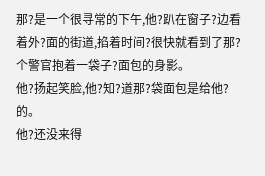那?是一个很寻常的下午,他?趴在窗子?边看着外?面的街道,掐着时间?很快就看到了那?个警官抱着一袋子?面包的身影。
他?扬起笑脸,他?知?道那?袋面包是给他?的。
他?还没来得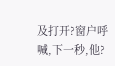及打开?窗户呼喊,下一秒,他?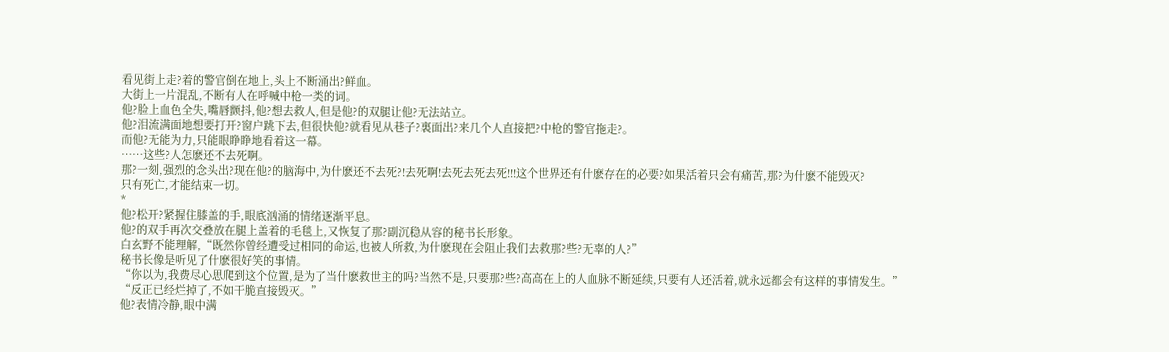看见街上走?着的警官倒在地上,头上不断涌出?鲜血。
大街上一片混乱,不断有人在呼喊中枪一类的词。
他?脸上血色全失,嘴唇颤抖,他?想去救人,但是他?的双腿让他?无法站立。
他?泪流满面地想要打开?窗户跳下去,但很快他?就看见从巷子?裏面出?来几个人直接把?中枪的警官拖走?。
而他?无能为力,只能眼睁睁地看着这一幕。
……这些?人怎麽还不去死啊。
那?一刻,强烈的念头出?现在他?的脑海中,为什麽还不去死?!去死啊!去死去死去死!!!这个世界还有什麽存在的必要?如果活着只会有痛苦,那?为什麽不能毁灭?
只有死亡,才能结束一切。
*
他?松开?紧握住膝盖的手,眼底汹涌的情绪逐渐平息。
他?的双手再次交叠放在腿上盖着的毛毯上,又恢复了那?副沉稳从容的秘书长形象。
白玄野不能理解,“既然你曾经遭受过相同的命运,也被人所救,为什麽现在会阻止我们去救那?些?无辜的人?”
秘书长像是听见了什麽很好笑的事情。
“你以为,我费尽心思爬到这个位置,是为了当什麽救世主的吗?当然不是,只要那?些?高高在上的人血脉不断延续,只要有人还活着,就永远都会有这样的事情发生。”
“反正已经烂掉了,不如干脆直接毁灭。”
他?表情冷静,眼中满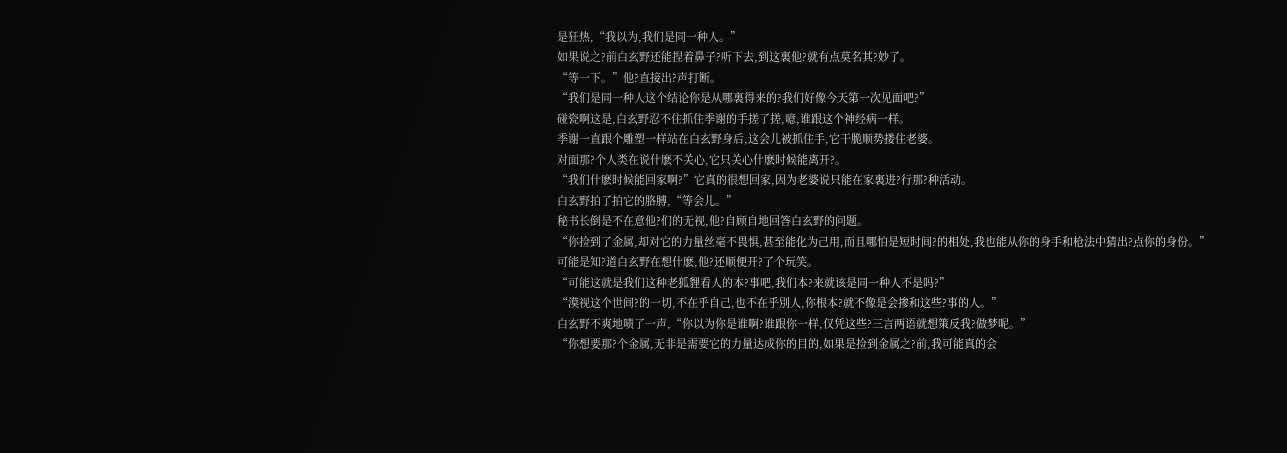是狂热,“我以为,我们是同一种人。”
如果说之?前白玄野还能捏着鼻子?听下去,到这裏他?就有点莫名其?妙了。
“等一下。”他?直接出?声打断。
“我们是同一种人这个结论你是从哪裏得来的?我们好像今天第一次见面吧?”
碰瓷啊这是,白玄野忍不住抓住季谢的手搓了搓,噫,谁跟这个神经病一样。
季谢一直跟个雕塑一样站在白玄野身后,这会儿被抓住手,它干脆顺势搂住老婆。
对面那?个人类在说什麽不关心,它只关心什麽时候能离开?。
“我们什麽时候能回家啊?”它真的很想回家,因为老婆说只能在家裏进?行那?种活动。
白玄野拍了拍它的胳膊,“等会儿。”
秘书长倒是不在意他?们的无视,他?自顾自地回答白玄野的问题。
“你捡到了金属,却对它的力量丝毫不畏惧,甚至能化为己用,而且哪怕是短时间?的相处,我也能从你的身手和枪法中猜出?点你的身份。”
可能是知?道白玄野在想什麽,他?还顺便开?了个玩笑。
“可能这就是我们这种老狐貍看人的本?事吧,我们本?来就该是同一种人不是吗?”
“漠视这个世间?的一切,不在乎自己,也不在乎別人,你根本?就不像是会掺和这些?事的人。”
白玄野不爽地啧了一声,“你以为你是谁啊?谁跟你一样,仅凭这些?三言两语就想策反我?做梦呢。”
“你想要那?个金属,无非是需要它的力量达成你的目的,如果是捡到金属之?前,我可能真的会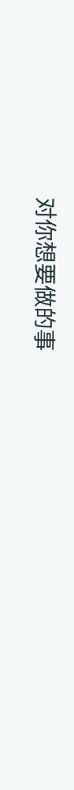对你想要做的事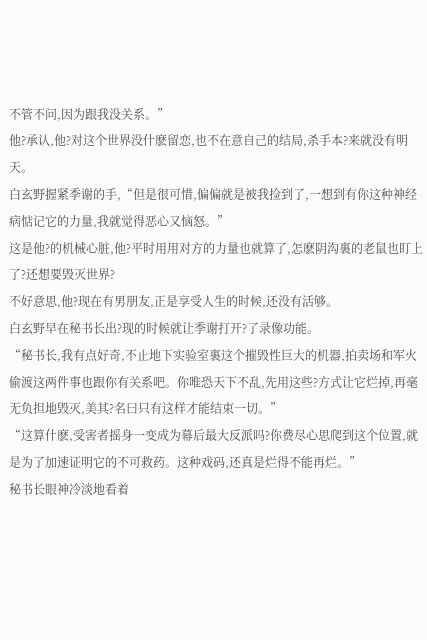不管不问,因为跟我没关系。”
他?承认,他?对这个世界没什麽留恋,也不在意自己的结局,杀手本?来就没有明天。
白玄野握紧季谢的手,“但是很可惜,偏偏就是被我捡到了,一想到有你这种神经病惦记它的力量,我就觉得恶心又恼怒。”
这是他?的机械心脏,他?平时用用对方的力量也就算了,怎麽阴沟裏的老鼠也盯上了?还想要毁灭世界?
不好意思,他?现在有男朋友,正是享受人生的时候,还没有活够。
白玄野早在秘书长出?现的时候就让季谢打开?了录像功能。
“秘书长,我有点好奇,不止地下实验室裏这个摧毁性巨大的机器,拍卖场和军火偷渡这两件事也跟你有关系吧。你唯恐天下不乱,先用这些?方式让它烂掉,再毫无负担地毁灭,美其?名曰只有这样才能结束一切。”
“这算什麽,受害者摇身一变成为幕后最大反派吗?你费尽心思爬到这个位置,就是为了加速证明它的不可救药。这种戏码,还真是烂得不能再烂。”
秘书长眼神冷淡地看着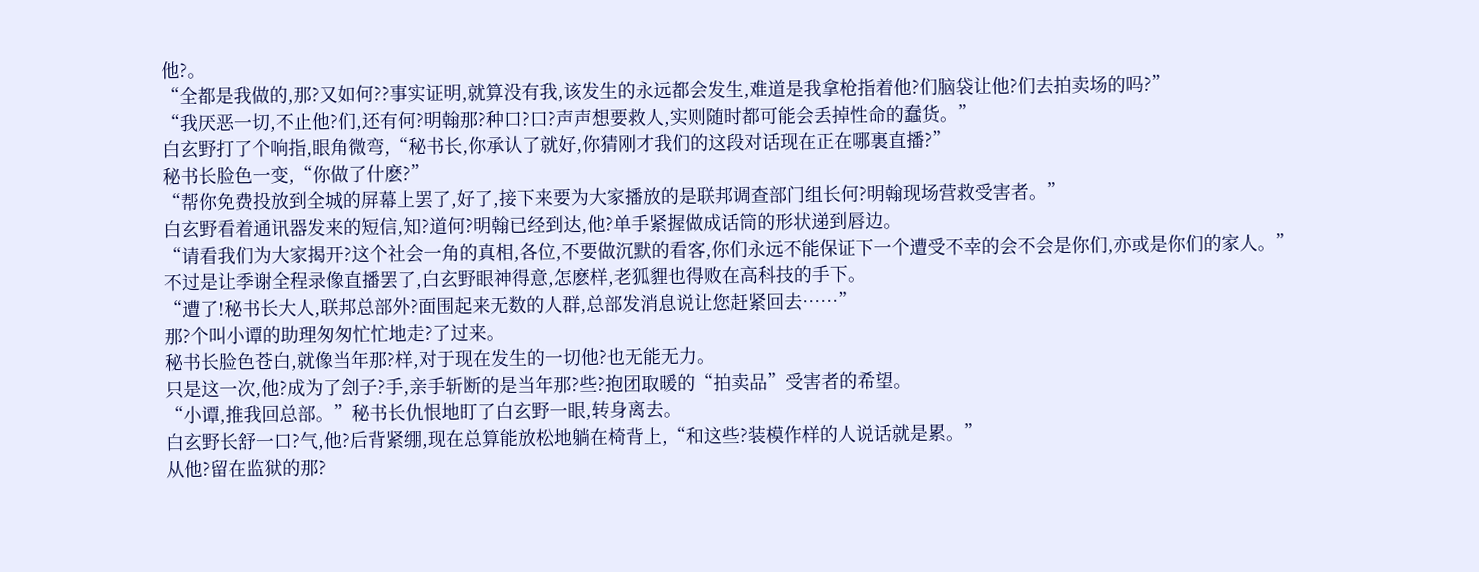他?。
“全都是我做的,那?又如何??事实证明,就算没有我,该发生的永远都会发生,难道是我拿枪指着他?们脑袋让他?们去拍卖场的吗?”
“我厌恶一切,不止他?们,还有何?明翰那?种口?口?声声想要救人,实则随时都可能会丢掉性命的蠢货。”
白玄野打了个响指,眼角微弯,“秘书长,你承认了就好,你猜刚才我们的这段对话现在正在哪裏直播?”
秘书长脸色一变,“你做了什麽?”
“帮你免费投放到全城的屏幕上罢了,好了,接下来要为大家播放的是联邦调查部门组长何?明翰现场营救受害者。”
白玄野看着通讯器发来的短信,知?道何?明翰已经到达,他?单手紧握做成话筒的形状递到唇边。
“请看我们为大家揭开?这个社会一角的真相,各位,不要做沉默的看客,你们永远不能保证下一个遭受不幸的会不会是你们,亦或是你们的家人。”
不过是让季谢全程录像直播罢了,白玄野眼神得意,怎麽样,老狐貍也得败在高科技的手下。
“遭了!秘书长大人,联邦总部外?面围起来无数的人群,总部发消息说让您赶紧回去……”
那?个叫小谭的助理匆匆忙忙地走?了过来。
秘书长脸色苍白,就像当年那?样,对于现在发生的一切他?也无能无力。
只是这一次,他?成为了刽子?手,亲手斩断的是当年那?些?抱团取暖的“拍卖品”受害者的希望。
“小谭,推我回总部。”秘书长仇恨地盯了白玄野一眼,转身离去。
白玄野长舒一口?气,他?后背紧绷,现在总算能放松地躺在椅背上,“和这些?装模作样的人说话就是累。”
从他?留在监狱的那?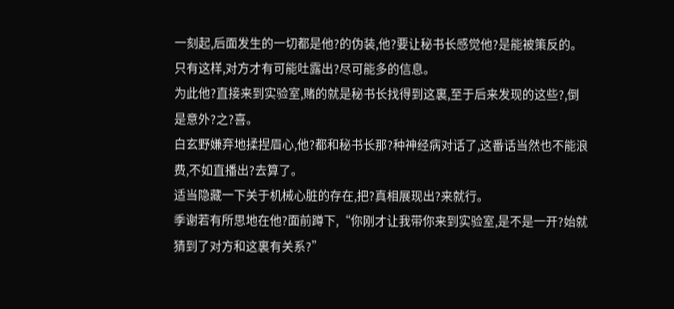一刻起,后面发生的一切都是他?的伪装,他?要让秘书长感觉他?是能被策反的。
只有这样,对方才有可能吐露出?尽可能多的信息。
为此他?直接来到实验室,赌的就是秘书长找得到这裏,至于后来发现的这些?,倒是意外?之?喜。
白玄野嫌弃地揉捏眉心,他?都和秘书长那?种神经病对话了,这番话当然也不能浪费,不如直播出?去算了。
适当隐藏一下关于机械心脏的存在,把?真相展现出?来就行。
季谢若有所思地在他?面前蹲下,“你刚才让我带你来到实验室,是不是一开?始就猜到了对方和这裏有关系?”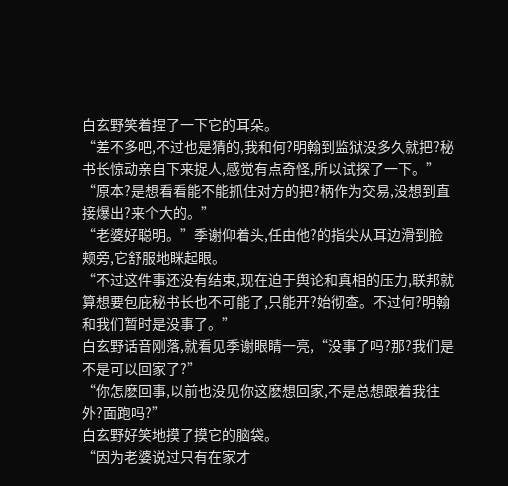白玄野笑着捏了一下它的耳朵。
“差不多吧,不过也是猜的,我和何?明翰到监狱没多久就把?秘书长惊动亲自下来捉人,感觉有点奇怪,所以试探了一下。”
“原本?是想看看能不能抓住对方的把?柄作为交易,没想到直接爆出?来个大的。”
“老婆好聪明。”季谢仰着头,任由他?的指尖从耳边滑到脸颊旁,它舒服地眯起眼。
“不过这件事还没有结束,现在迫于舆论和真相的压力,联邦就算想要包庇秘书长也不可能了,只能开?始彻查。不过何?明翰和我们暂时是没事了。”
白玄野话音刚落,就看见季谢眼睛一亮,“没事了吗?那?我们是不是可以回家了?”
“你怎麽回事,以前也没见你这麽想回家,不是总想跟着我往外?面跑吗?”
白玄野好笑地摸了摸它的脑袋。
“因为老婆说过只有在家才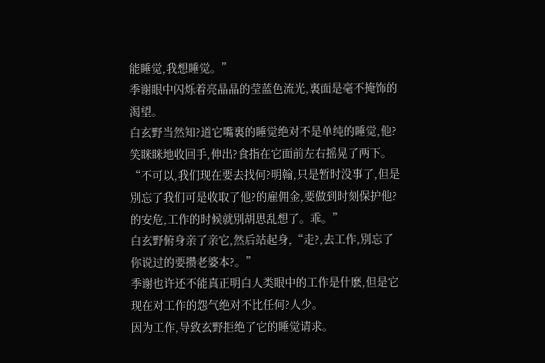能睡觉,我想睡觉。”
季谢眼中闪烁着亮晶晶的莹蓝色流光,裏面是毫不掩饰的渴望。
白玄野当然知?道它嘴裏的睡觉绝对不是单纯的睡觉,他?笑眯眯地收回手,伸出?食指在它面前左右摇晃了两下。
“不可以,我们现在要去找何?明翰,只是暂时没事了,但是別忘了我们可是收取了他?的雇佣金,要做到时刻保护他?的安危,工作的时候就別胡思乱想了。乖。”
白玄野俯身亲了亲它,然后站起身,“走?,去工作,別忘了你说过的要攒老婆本?。”
季谢也许还不能真正明白人类眼中的工作是什麽,但是它现在对工作的怨气绝对不比任何?人少。
因为工作,导致玄野拒绝了它的睡觉请求。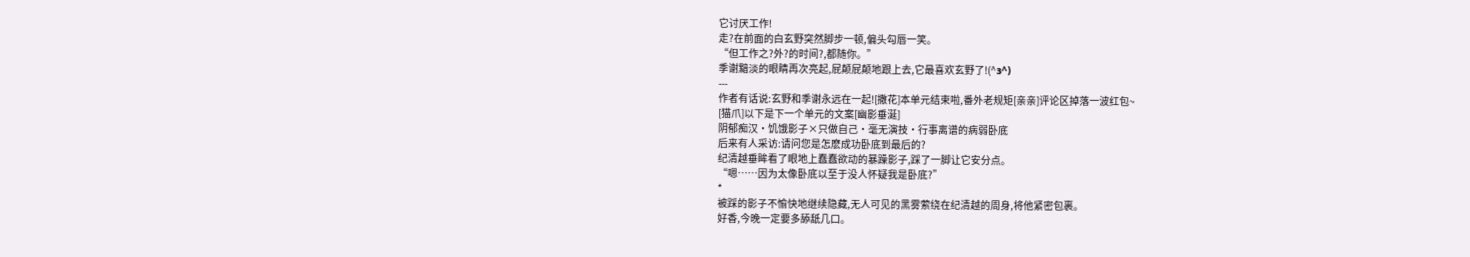它讨厌工作!
走?在前面的白玄野突然脚步一顿,偏头勾唇一笑。
“但工作之?外?的时间?,都随你。”
季谢黯淡的眼睛再次亮起,屁颠屁颠地跟上去,它最喜欢玄野了!(^з^)
---
作者有话说:玄野和季谢永远在一起![撒花]本单元结束啦,番外老规矩[亲亲]评论区掉落一波红包~
[猫爪]以下是下一个单元的文案[幽影垂涎]
阴郁痴汉·饥饿影子×只做自己·毫无演技·行事离谱的病弱卧底
后来有人采访:请问您是怎麽成功卧底到最后的?
纪清越垂眸看了眼地上蠢蠢欲动的暴躁影子,踩了一脚让它安分点。
“嗯……因为太像卧底以至于没人怀疑我是卧底?”
*
被踩的影子不愉快地继续隐藏,无人可见的黑雾萦绕在纪清越的周身,将他紧密包裹。
好香,今晚一定要多舔舐几口。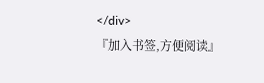</div>
『加入书签,方便阅读』